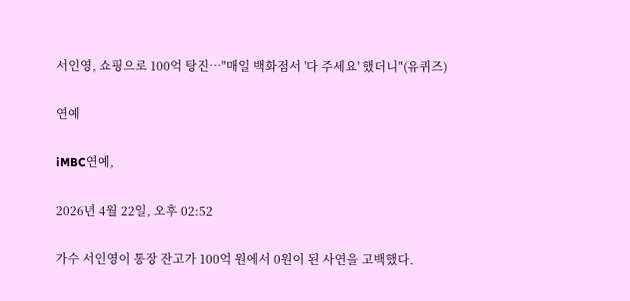서인영, 쇼핑으로 100억 탕진…"매일 백화점서 '다 주세요' 했더니"(유퀴즈)

연예

iMBC연예,

2026년 4월 22일, 오후 02:52

가수 서인영이 통장 잔고가 100억 원에서 0원이 된 사연을 고백했다.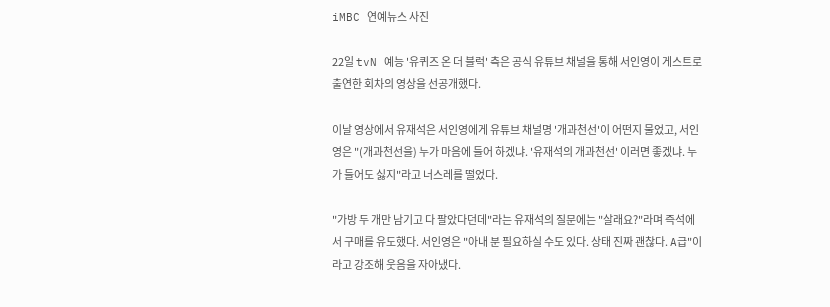iMBC 연예뉴스 사진

22일 tvN 예능 '유퀴즈 온 더 블럭' 측은 공식 유튜브 채널을 통해 서인영이 게스트로 출연한 회차의 영상을 선공개했다.

이날 영상에서 유재석은 서인영에게 유튜브 채널명 '개과천선'이 어떤지 물었고, 서인영은 "(개과천선을) 누가 마음에 들어 하겠냐. '유재석의 개과천선' 이러면 좋겠냐. 누가 들어도 싫지"라고 너스레를 떨었다.

"가방 두 개만 남기고 다 팔았다던데"라는 유재석의 질문에는 "살래요?"라며 즉석에서 구매를 유도했다. 서인영은 "아내 분 필요하실 수도 있다. 상태 진짜 괜찮다. A급"이라고 강조해 웃음을 자아냈다.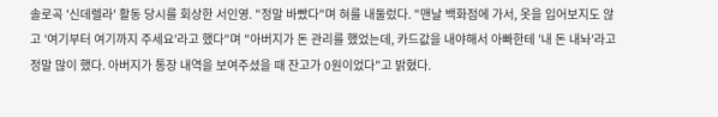솔로곡 '신데렐라' 활동 당시를 회상한 서인영. "정말 바빴다"며 혀를 내둘렀다. "맨날 백화점에 가서, 옷을 입어보지도 않고 '여기부터 여기까지 주세요'라고 했다"며 "아버지가 돈 관리를 했었는데, 카드값을 내야해서 아빠한테 '내 돈 내놔'라고 정말 많이 했다. 아버지가 통장 내역을 보여주셨을 때 잔고가 0원이었다"고 밝혔다.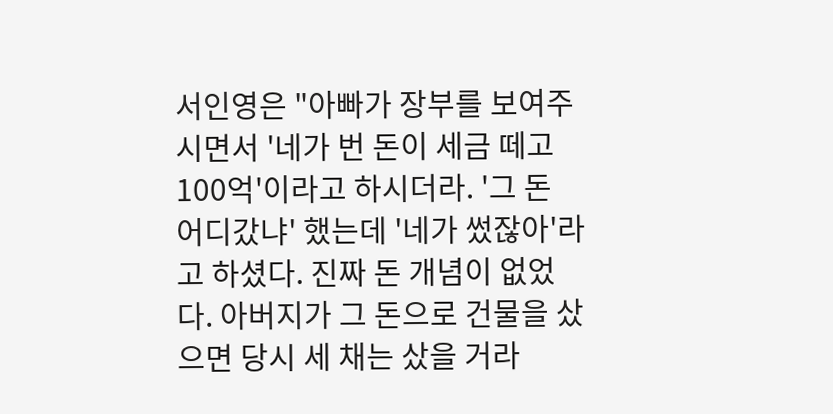서인영은 "아빠가 장부를 보여주시면서 '네가 번 돈이 세금 떼고 100억'이라고 하시더라. '그 돈 어디갔냐' 했는데 '네가 썼잖아'라고 하셨다. 진짜 돈 개념이 없었다. 아버지가 그 돈으로 건물을 샀으면 당시 세 채는 샀을 거라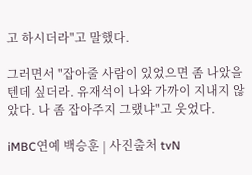고 하시더라"고 말했다.

그러면서 "잡아줄 사람이 있었으면 좀 나았을 텐데 싶더라. 유재석이 나와 가까이 지내지 않았다. 나 좀 잡아주지 그랬냐"고 웃었다.

iMBC연예 백승훈 | 사진출처 tvN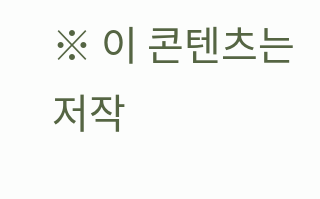※ 이 콘텐츠는 저작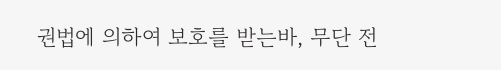권법에 의하여 보호를 받는바, 무단 전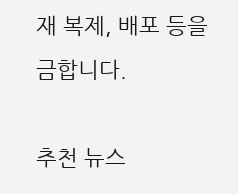재 복제, 배포 등을 금합니다.

추천 뉴스